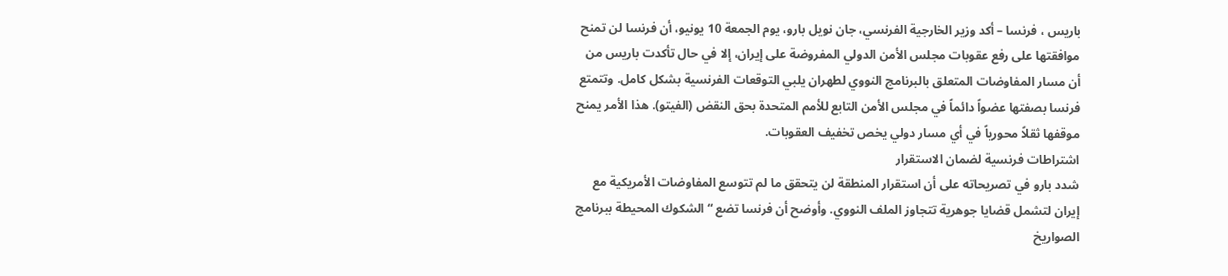باريس ، فرنسا – أكد وزير الخارجية الفرنسي، جان نويل بارو، يوم الجمعة 10 يونيو، أن فرنسا لن تمنح موافقتها على رفع عقوبات مجلس الأمن الدولي المفروضة على إيران، إلا في حال تأكدت باريس من أن مسار المفاوضات المتعلق بالبرنامج النووي لطهران يلبي التوقعات الفرنسية بشكل كامل. وتتمتع فرنسا بصفتها عضواً دائماً في مجلس الأمن التابع للأمم المتحدة بحق النقض (الفيتو). هذا الأمر يمنح موقفها ثقلاً محورياً في أي مسار دولي يخص تخفيف العقوبات.
اشتراطات فرنسية لضمان الاستقرار
شدد بارو في تصريحاته على أن استقرار المنطقة لن يتحقق ما لم تتوسع المفاوضات الأمريكية مع إيران لتشمل قضايا جوهرية تتجاوز الملف النووي. وأوضح أن فرنسا تضع “الشكوك المحيطة ببرنامج الصواريخ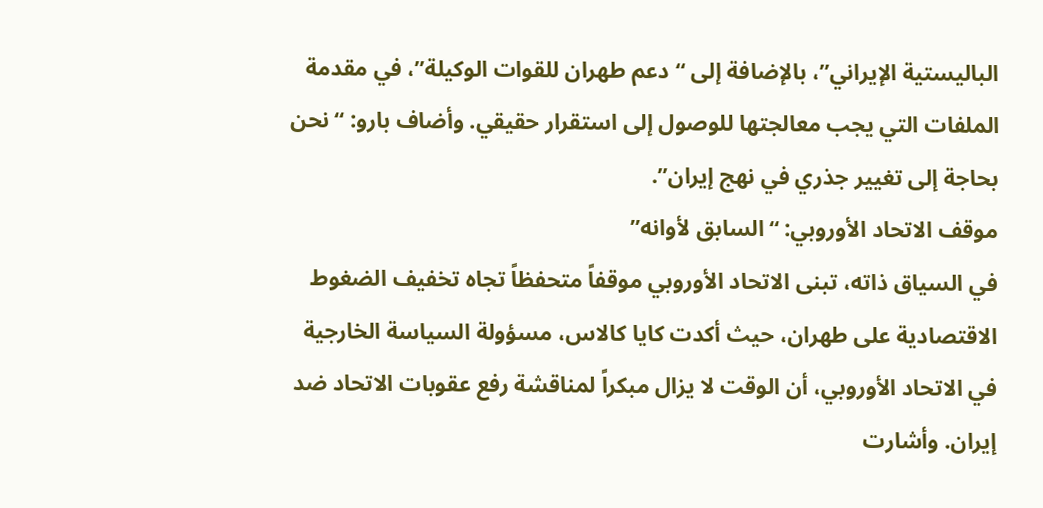الباليستية الإيراني”، بالإضافة إلى “دعم طهران للقوات الوكيلة”، في مقدمة الملفات التي يجب معالجتها للوصول إلى استقرار حقيقي. وأضاف بارو: “نحن بحاجة إلى تغيير جذري في نهج إيران”.
موقف الاتحاد الأوروبي: “السابق لأوانه”
في السياق ذاته، تبنى الاتحاد الأوروبي موقفاً متحفظاً تجاه تخفيف الضغوط الاقتصادية على طهران، حيث أكدت كايا كالاس، مسؤولة السياسة الخارجية في الاتحاد الأوروبي، أن الوقت لا يزال مبكراً لمناقشة رفع عقوبات الاتحاد ضد إيران. وأشارت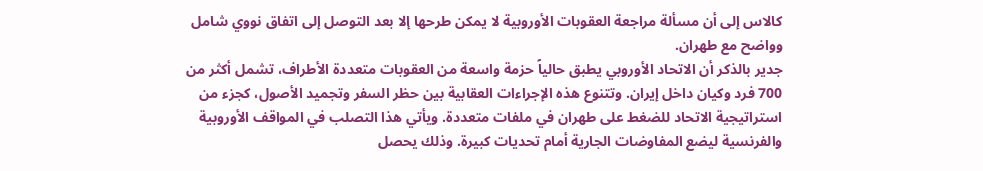كالاس إلى أن مسألة مراجعة العقوبات الأوروبية لا يمكن طرحها إلا بعد التوصل إلى اتفاق نووي شامل وواضح مع طهران.
جدير بالذكر أن الاتحاد الأوروبي يطبق حالياً حزمة واسعة من العقوبات متعددة الأطراف، تشمل أكثر من 700 فرد وكيان داخل إيران. وتتنوع هذه الإجراءات العقابية بين حظر السفر وتجميد الأصول، كجزء من استراتيجية الاتحاد للضغط على طهران في ملفات متعددة. ويأتي هذا التصلب في المواقف الأوروبية والفرنسية ليضع المفاوضات الجارية أمام تحديات كبيرة. وذلك يحصل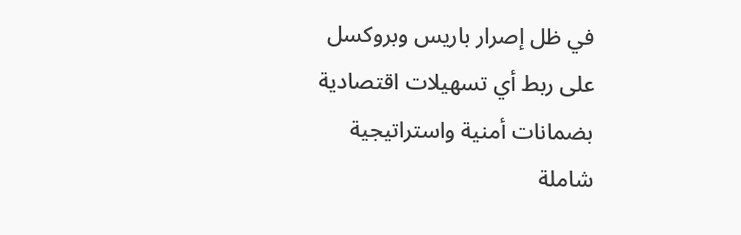في ظل إصرار باريس وبروكسل على ربط أي تسهيلات اقتصادية بضمانات أمنية واستراتيجية شاملة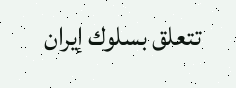تتعلق بسلوك إيران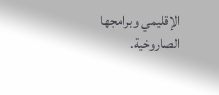الإقليمي وبرامجها الصاروخية.